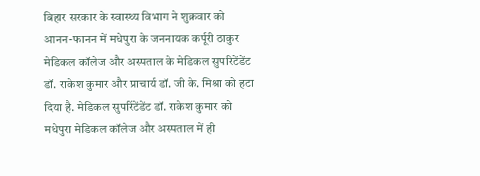बिहार सरकार के स्वास्थ्य विभाग ने शुक्रवार को आनन-फानन में मधेपुरा के जननायक कर्पूरी ठाकुर मेडिकल कॉलेज और अस्पताल के मेडिकल सुपरिटेंडेंट डॉ. राकेश कुमार और प्राचार्य डॉ. जी के. मिश्रा को हटा दिया है. मेडिकल सुपरिंटेंडेंट डॉ. राकेश कुमार को मधेपुरा मेडिकल कॉलेज और अस्पताल में ही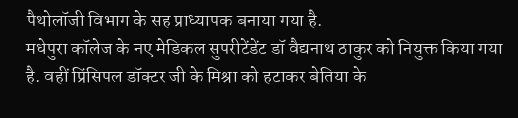पैथोलॉजी विभाग के सह प्राध्यापक बनाया गया है.
मधेपुरा कॉलेज के नए मेडिकल सुपरीटेंडेंट डॉ वैद्यनाथ ठाकुर को नियुक्त किया गया है. वहीं प्रिंसिपल डॉक्टर जी के मिश्रा को हटाकर बेतिया के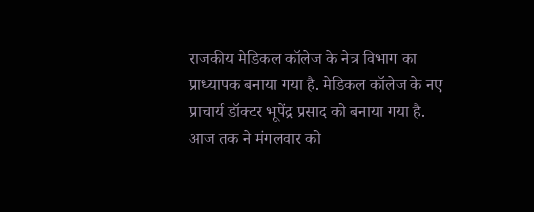राजकीय मेडिकल कॉलेज के नेत्र विभाग का प्राध्यापक बनाया गया है. मेडिकल कॉलेज के नए प्राचार्य डॉक्टर भूपेंद्र प्रसाद को बनाया गया है.
आज तक ने मंगलवार को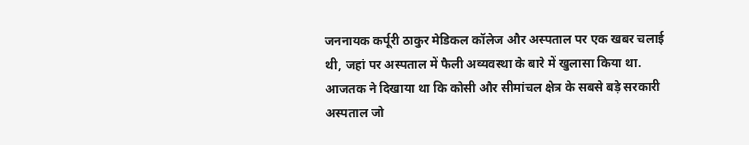जननायक कर्पूरी ठाकुर मेडिकल कॉलेज और अस्पताल पर एक खबर चलाई थी, जहां पर अस्पताल में फैली अव्यवस्था के बारे में खुलासा किया था. आजतक ने दिखाया था कि कोसी और सीमांचल क्षेत्र के सबसे बड़े सरकारी अस्पताल जो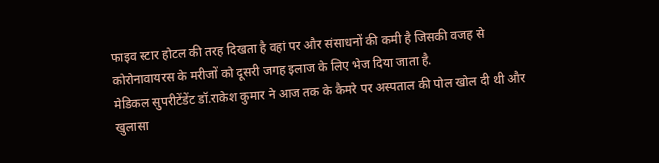फाइव स्टार होटल की तरह दिखता है वहां पर और संसाधनों की कमी है जिसकी वजह से कोरोनावायरस के मरीजों को दूसरी जगह इलाज के लिए भेज दिया जाता है.
मेडिकल सुपरीटेंडेंट डॉ.राकेश कुमार ने आज तक के कैमरे पर अस्पताल की पोल खोल दी थी और खुलासा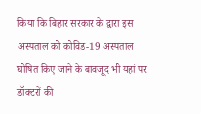किया कि बिहार सरकार के द्वारा इस अस्पताल को कोविड-19 अस्पताल घोषित किए जाने के बावजूद भी यहां पर डॉक्टरों की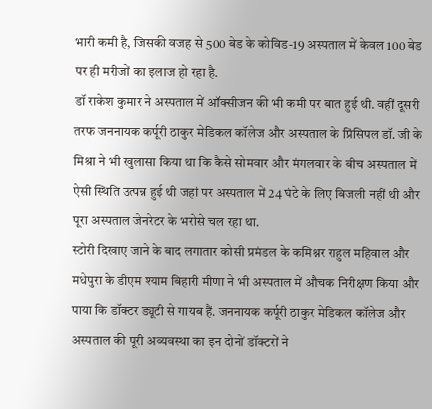भारी कमी है, जिसकी वजह से 500 बेड के कोविड-19 अस्पताल में केवल 100 बेड पर ही मरीजों का इलाज हो रहा है.
डॉ राकेश कुमार ने अस्पताल में ऑक्सीजन की भी कमी पर बात हुई थी. वहीं दूसरी तरफ जननायक कर्पूरी ठाकुर मेडिकल कॉलेज और अस्पताल के प्रिंसिपल डॉ. जी के मिश्रा ने भी खुलासा किया था कि कैसे सोमवार और मंगलवार के बीच अस्पताल में ऐसी स्थिति उत्पन्न हुई थी जहां पर अस्पताल में 24 घंटे के लिए बिजली नहीं थी और पूरा अस्पताल जेनरेटर के भरोसे चल रहा था.
स्टोरी दिखाए जाने के बाद लगातार कोसी प्रमंडल के कमिश्नर राहुल महिवाल और मधेपुरा के डीएम श्याम बिहारी मीणा ने भी अस्पताल में औचक निरीक्षण किया और पाया कि डॉक्टर ड्यूटी से गायब हैं. जननायक कर्पूरी ठाकुर मेडिकल कॉलेज और अस्पताल की पूरी अव्यवस्था का इन दोनों डॉक्टरों ने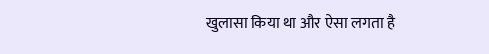खुलासा किया था और ऐसा लगता है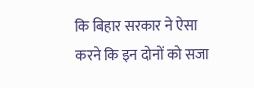कि बिहार सरकार ने ऐसा करने कि इन दोनों को सजा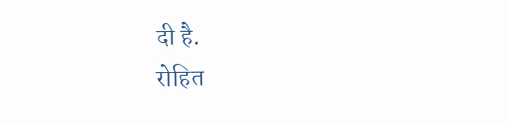दी है.
रोहित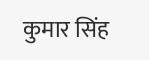कुमार सिंह